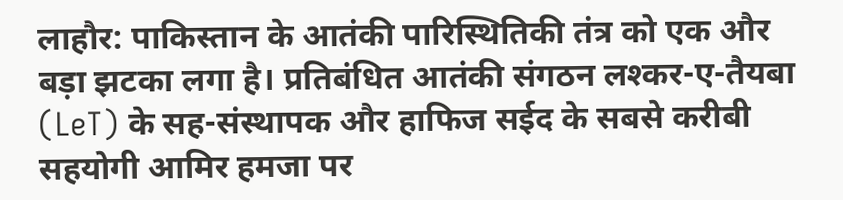लाहौर: पाकिस्तान के आतंकी पारिस्थितिकी तंत्र को एक और बड़ा झटका लगा है। प्रतिबंधित आतंकी संगठन लश्कर-ए-तैयबा (LeT) के सह-संस्थापक और हाफिज सईद के सबसे करीबी सहयोगी आमिर हमजा पर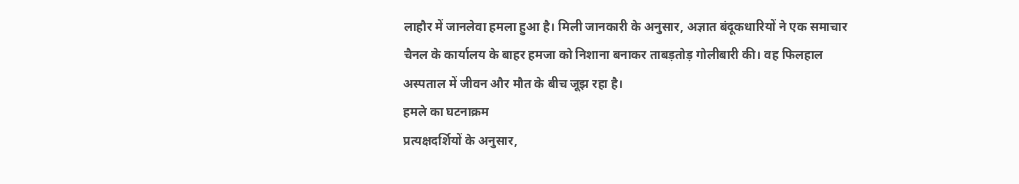लाहौर में जानलेवा हमला हुआ है। मिली जानकारी के अनुसार, अज्ञात बंदूकधारियों ने एक समाचार चैनल के कार्यालय के बाहर हमजा को निशाना बनाकर ताबड़तोड़ गोलीबारी की। वह फिलहाल अस्पताल में जीवन और मौत के बीच जूझ रहा है।
हमले का घटनाक्रम
प्रत्यक्षदर्शियों के अनुसार,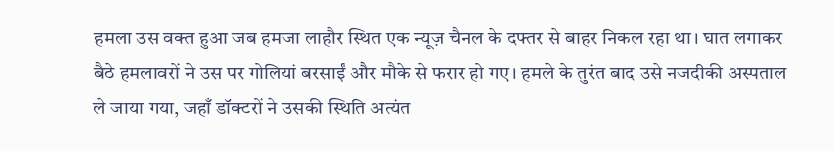हमला उस वक्त हुआ जब हमजा लाहौर स्थित एक न्यूज़ चैनल के दफ्तर से बाहर निकल रहा था। घात लगाकर बैठे हमलावरों ने उस पर गोलियां बरसाईं और मौके से फरार हो गए। हमले के तुरंत बाद उसे नजदीकी अस्पताल ले जाया गया, जहाँ डॉक्टरों ने उसकी स्थिति अत्यंत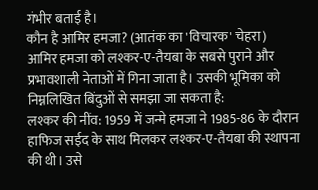गंभीर बताई है।
कौन है आमिर हमजा? (आतंक का 'विचारक' चेहरा)
आमिर हमजा को लश्कर-ए-तैयबा के सबसे पुराने और प्रभावशाली नेताओं में गिना जाता है। उसकी भूमिका को निम्नलिखित बिंदुओं से समझा जा सकता है:
लश्कर की नींव: 1959 में जन्मे हमजा ने 1985-86 के दौरान हाफिज सईद के साथ मिलकर लश्कर-ए-तैयबा की स्थापना की थी। उसे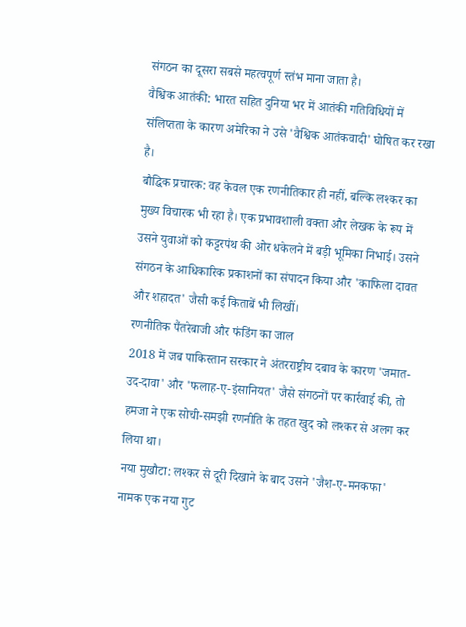संगठन का दूसरा सबसे महत्वपूर्ण स्तंभ माना जाता है।
वैश्विक आतंकी: भारत सहित दुनिया भर में आतंकी गतिविधियों में संलिप्तता के कारण अमेरिका ने उसे 'वैश्विक आतंकवादी' घोषित कर रखा है।
बौद्धिक प्रचारक: वह केवल एक रणनीतिकार ही नहीं, बल्कि लश्कर का मुख्य विचारक भी रहा है। एक प्रभावशाली वक्ता और लेखक के रूप में उसने युवाओं को कट्टरपंथ की ओर धकेलने में बड़ी भूमिका निभाई। उसने संगठन के आधिकारिक प्रकाशनों का संपादन किया और 'काफिला दावत और शहादत' जैसी कई किताबें भी लिखीं।
रणनीतिक पैंतरेबाजी और फंडिंग का जाल
2018 में जब पाकिस्तान सरकार ने अंतरराष्ट्रीय दबाव के कारण 'जमात-उद-दावा' और 'फलाह-ए-इंसानियत' जैसे संगठनों पर कार्रवाई की, तो हमजा ने एक सोची-समझी रणनीति के तहत खुद को लश्कर से अलग कर लिया था।
नया मुखौटा: लश्कर से दूरी दिखाने के बाद उसने 'जैश-ए-मनकफा' नामक एक नया गुट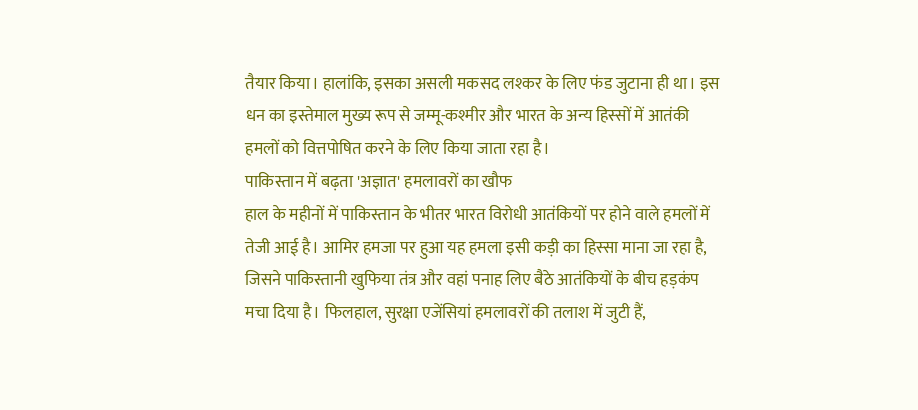तैयार किया। हालांकि, इसका असली मकसद लश्कर के लिए फंड जुटाना ही था। इस धन का इस्तेमाल मुख्य रूप से जम्मू-कश्मीर और भारत के अन्य हिस्सों में आतंकी हमलों को वित्तपोषित करने के लिए किया जाता रहा है।
पाकिस्तान में बढ़ता 'अज्ञात' हमलावरों का खौफ
हाल के महीनों में पाकिस्तान के भीतर भारत विरोधी आतंकियों पर होने वाले हमलों में तेजी आई है। आमिर हमजा पर हुआ यह हमला इसी कड़ी का हिस्सा माना जा रहा है, जिसने पाकिस्तानी खुफिया तंत्र और वहां पनाह लिए बैठे आतंकियों के बीच हड़कंप मचा दिया है। फिलहाल, सुरक्षा एजेंसियां हमलावरों की तलाश में जुटी हैं,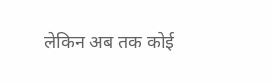लेकिन अब तक कोई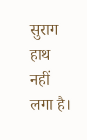सुराग हाथ नहीं लगा है।